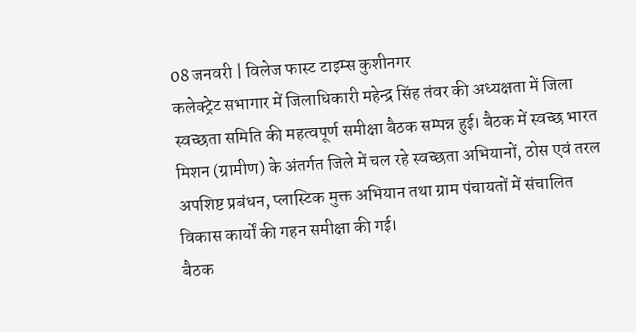08 जनवरी | विलेज फास्ट टाइम्स कुशीनगर
कलेक्ट्रेट सभागार में जिलाधिकारी महेन्द्र सिंह तंवर की अध्यक्षता में जिला स्वच्छता समिति की महत्वपूर्ण समीक्षा बैठक सम्पन्न हुई। बैठक में स्वच्छ भारत मिशन (ग्रामीण) के अंतर्गत जिले में चल रहे स्वच्छता अभियानों, ठोस एवं तरल अपशिष्ट प्रबंधन, प्लास्टिक मुक्त अभियान तथा ग्राम पंचायतों में संचालित विकास कार्यों की गहन समीक्षा की गई।
बैठक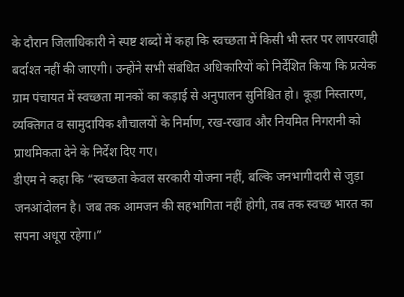के दौरान जिलाधिकारी ने स्पष्ट शब्दों में कहा कि स्वच्छता में किसी भी स्तर पर लापरवाही बर्दाश्त नहीं की जाएगी। उन्होंने सभी संबंधित अधिकारियों को निर्देशित किया कि प्रत्येक ग्राम पंचायत में स्वच्छता मानकों का कड़ाई से अनुपालन सुनिश्चित हो। कूड़ा निस्तारण, व्यक्तिगत व सामुदायिक शौचालयों के निर्माण, रख-रखाव और नियमित निगरानी को प्राथमिकता देने के निर्देश दिए गए।
डीएम ने कहा कि “स्वच्छता केवल सरकारी योजना नहीं, बल्कि जनभागीदारी से जुड़ा जनआंदोलन है। जब तक आमजन की सहभागिता नहीं होगी, तब तक स्वच्छ भारत का सपना अधूरा रहेगा।”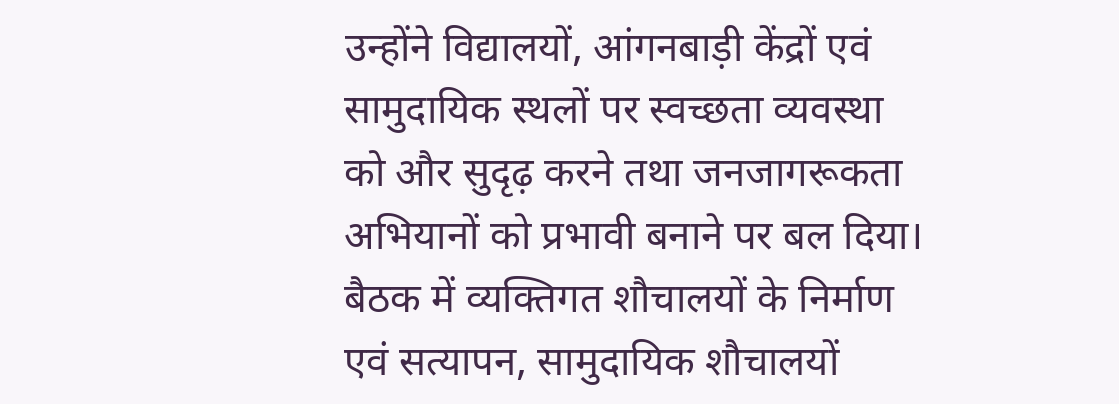उन्होंने विद्यालयों, आंगनबाड़ी केंद्रों एवं सामुदायिक स्थलों पर स्वच्छता व्यवस्था को और सुदृढ़ करने तथा जनजागरूकता अभियानों को प्रभावी बनाने पर बल दिया।
बैठक में व्यक्तिगत शौचालयों के निर्माण एवं सत्यापन, सामुदायिक शौचालयों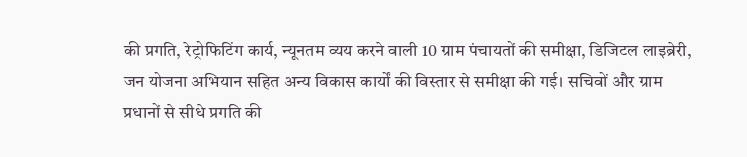की प्रगति, रेट्रोफिटिंग कार्य, न्यूनतम व्यय करने वाली 10 ग्राम पंचायतों की समीक्षा, डिजिटल लाइब्रेरी, जन योजना अभियान सहित अन्य विकास कार्यों की विस्तार से समीक्षा की गई। सचिवों और ग्राम प्रधानों से सीधे प्रगति की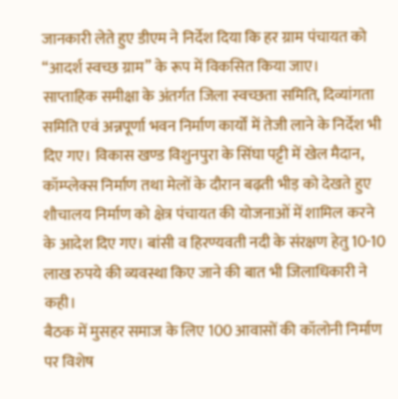जानकारी लेते हुए डीएम ने निर्देश दिया कि हर ग्राम पंचायत को “आदर्श स्वच्छ ग्राम” के रूप में विकसित किया जाए।
साप्ताहिक समीक्षा के अंतर्गत जिला स्वच्छता समिति, दिव्यांगता समिति एवं अन्नपूर्णा भवन निर्माण कार्यों में तेजी लाने के निर्देश भी दिए गए। विकास खण्ड विशुनपुरा के सिंघा पट्टी में खेल मैदान, कॉम्प्लेक्स निर्माण तथा मेलों के दौरान बढ़ती भीड़ को देखते हुए शौचालय निर्माण को क्षेत्र पंचायत की योजनाओं में शामिल करने के आदेश दिए गए। बांसी व हिरण्यवती नदी के संरक्षण हेतु 10-10 लाख रुपये की व्यवस्था किए जाने की बात भी जिलाधिकारी ने कही।
बैठक में मुसहर समाज के लिए 100 आवासों की कॉलोनी निर्माण पर विशेष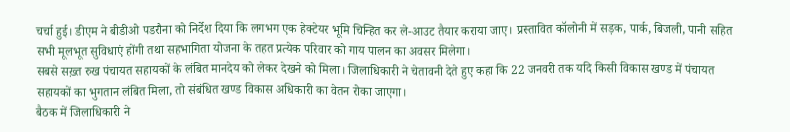चर्चा हुई। डीएम ने बीडीओ पडरौना को निर्देश दिया कि लगभग एक हेक्टेयर भूमि चिन्हित कर ले-आउट तैयार कराया जाए। प्रस्तावित कॉलोनी में सड़क, पार्क, बिजली, पानी सहित सभी मूलभूत सुविधाएं होंगी तथा सहभागिता योजना के तहत प्रत्येक परिवार को गाय पालन का अवसर मिलेगा।
सबसे सख़्त रुख पंचायत सहायकों के लंबित मानदेय को लेकर देखने को मिला। जिलाधिकारी ने चेतावनी देते हुए कहा कि 22 जनवरी तक यदि किसी विकास खण्ड में पंचायत सहायकों का भुगतान लंबित मिला, तो संबंधित खण्ड विकास अधिकारी का वेतन रोका जाएगा।
बैठक में जिलाधिकारी ने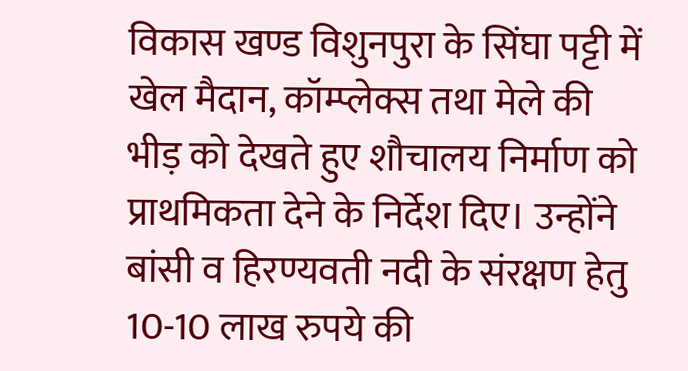विकास खण्ड विशुनपुरा के सिंघा पट्टी में खेल मैदान, कॉम्प्लेक्स तथा मेले की भीड़ को देखते हुए शौचालय निर्माण को प्राथमिकता देने के निर्देश दिए। उन्होंने बांसी व हिरण्यवती नदी के संरक्षण हेतु 10-10 लाख रुपये की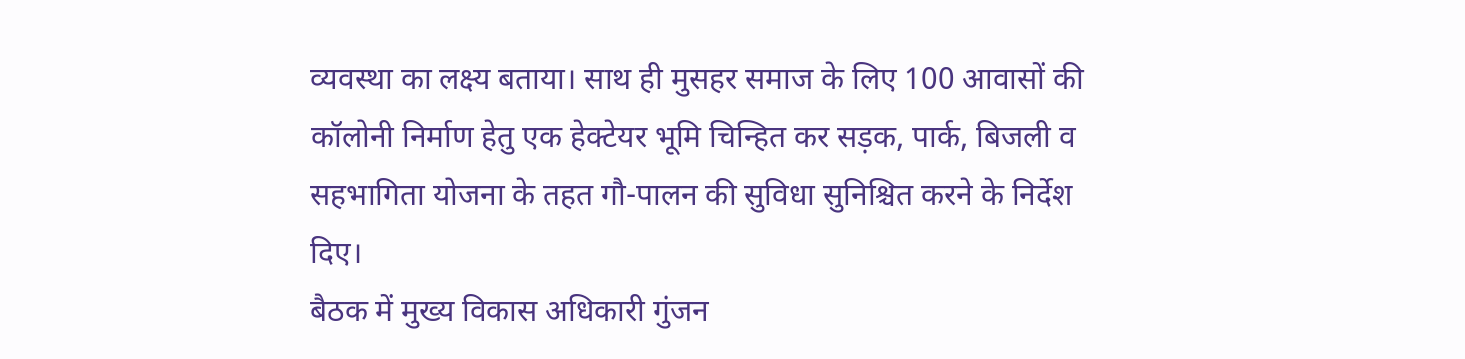व्यवस्था का लक्ष्य बताया। साथ ही मुसहर समाज के लिए 100 आवासों की कॉलोनी निर्माण हेतु एक हेक्टेयर भूमि चिन्हित कर सड़क, पार्क, बिजली व सहभागिता योजना के तहत गौ-पालन की सुविधा सुनिश्चित करने के निर्देश दिए।
बैठक में मुख्य विकास अधिकारी गुंजन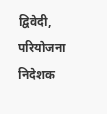द्विवेदी, परियोजना निदेशक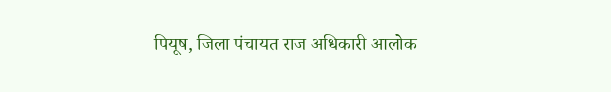पियूष, जिला पंचायत राज अधिकारी आलोक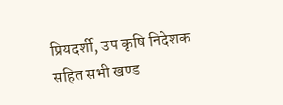प्रियदर्शी, उप कृषि निदेशक सहित सभी खण्ड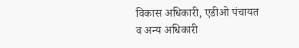विकास अधिकारी, एडीओ पंचायत व अन्य अधिकारी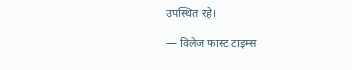उपस्थित रहे।

— विलेज फास्ट टाइम्स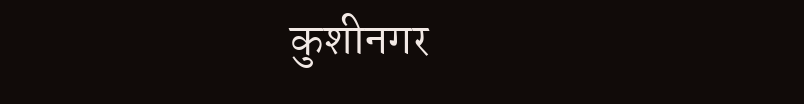कुशीनगर